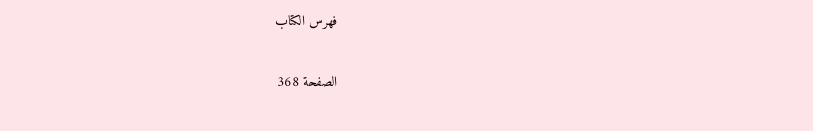فهرس الكتاب

الصفحة 368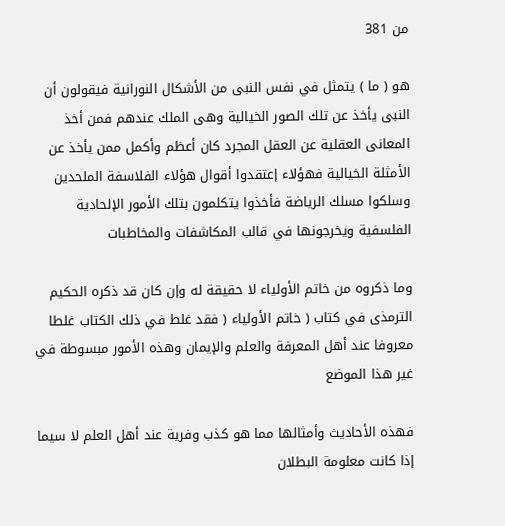من 381

هو ( ما ) يتمثل في نفس النبى من الأشكال النورانية فيقولون أن النبى يأخذ عن تلك الصور الخيالية وهى الملك عندهم فمن أخذ المعانى العقلية عن العقل المجرد كان أعظم وأكمل ممن يأخذ عن الأمثلة الخيالية فهؤلاء إعتقدوا أقوال هؤلاء الفلاسفة الملحدين وسلكوا مسلك الرياضة فأخذوا يتكلمون بتلك الأمور الإلحادية الفلسفية ويخرجونها في قالب المكاشفات والمخاطبات

وما ذكروه من خاتم الأولياء لا حقيقة له وإن كان قد ذكره الحكيم الترمذى في كتاب ( خاتم الأولياء ( فقد غلط في ذلك الكتاب غلطا معروفا عند أهل المعرفة والعلم والإيمان وهذه الأمور مبسوطة في غير هذا الموضع

فهذه الأحاديث وأمثالها مما هو كذب وفرية عند أهل العلم لا سيما إذا كانت معلومة البطلان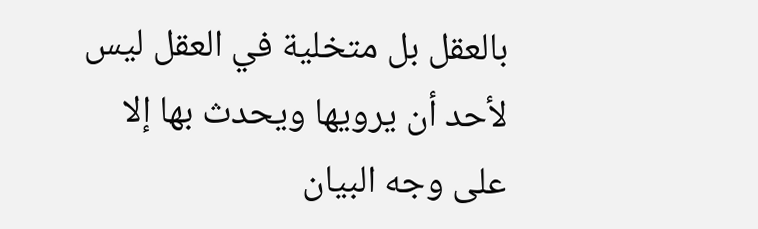بالعقل بل متخلية في العقل ليس لأحد أن يرويها ويحدث بها إلا على وجه البيان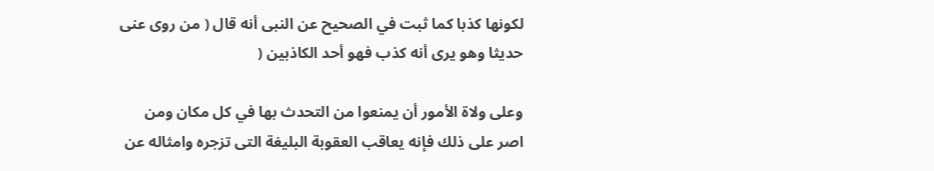لكونها كذبا كما ثبت في الصحيح عن النبى أنه قال ( من روى عنى حديثا وهو يرى أنه كذب فهو أحد الكاذبين (

وعلى ولاة الأمور أن يمنعوا من التحدث بها في كل مكان ومن اصر على ذلك فإنه يعاقب العقوبة البليغة التى تزجره وامثاله عن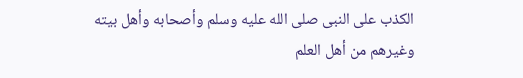الكذب على النبى صلى الله عليه وسلم وأصحابه وأهل بيته وغيرهم من أهل العلم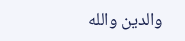والدين والله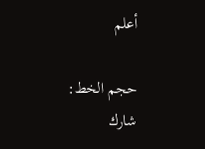أعلم

حجم الخط:
شارك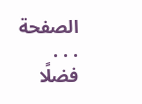الصفحة
. . .
فضلًا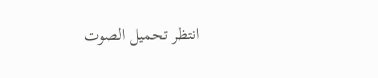انتظر تحميل الصوت